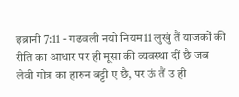इब्रानी 7:11 - गढवली नयो नियम11 लुखुं तैं याजकों की रीति का आधार पर ही मूसा की व्यवस्था दीं छै जब लेवी गोत्र का हारुन बट्टी ए छै, पर ऊं तैं उ ही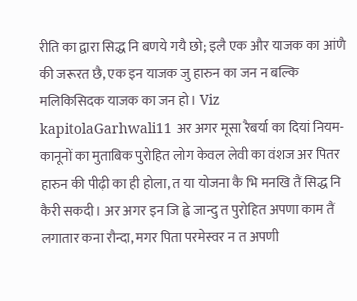रीति का द्वारा सिद्ध नि बणये गयै छो; इलै एक और याजक का आंणै की जरूरत छै, एक इन याजक जु हारुन का जन न बल्कि मलिकिसिदक याजक का जन हो। Viz kapitolaGarhwali11 अर अगर मूसा रैबर्या का दियां नियम-कानूनों का मुताबिक पुरोहित लोग केवल लेवी का वंशज अर पितर हारुन की पीढ़ी का ही होला, त या योजना कै भि मनखि तैं सिद्ध नि कैरी सकदी। अर अगर इन जि ह्वे जान्दु त पुरोहित अपणा काम तैं लगातार कना रौन्दा, मगर पिता परमेस्वर न त अपणी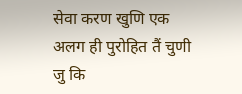सेवा करण खुणि एक अलग ही पुरोहित तैं चुणी जु कि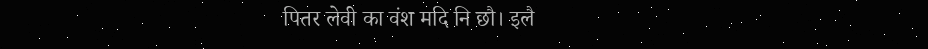पितर लेवी का वंश मदि नि छौ। इलै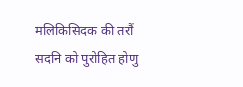मलिकिसिदक की तरौं सदनि को पुरोहित होणु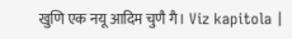खुणि एक नयू आदिम चुणै गै। Viz kapitola |